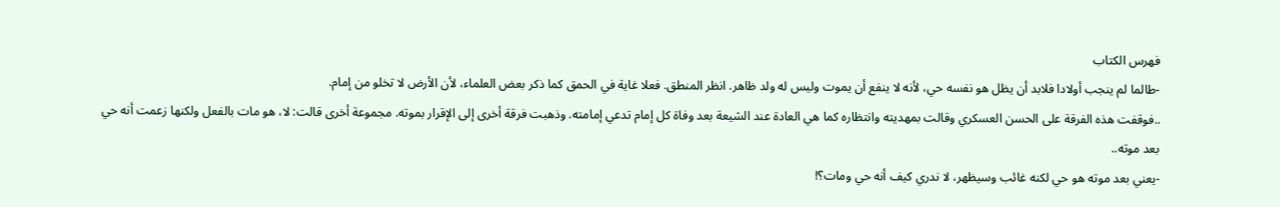فهرس الكتاب
-طالما لم ينجب أولادا فلابد أن يظل هو نفسه حي، لأنه لا ينفع أن يموت وليس له ولد ظاهر. انظر المنطق. فعلا غاية في الحمق كما ذكر بعض العلماء، لأن الأرض لا تخلو من إمام.
..فوقفت هذه الفرقة على الحسن العسكري وقالت بمهديته وانتظاره كما هي العادة عند الشيعة بعد وفاة كل إمام تدعي إمامته. وذهبت فرقة أخرى إلى الإقرار بموته. مجموعة أخرى قالت: لا، هو مات بالفعل ولكنها زعمت أنه حي بعد موته..
-يعني بعد موته هو حي لكنه غائب وسيظهر، لا ندري كيف أنه حي ومات؟!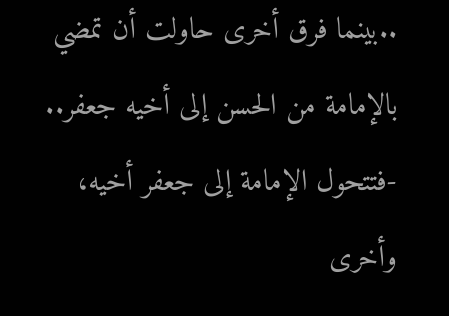..بينما فرق أخرى حاولت أن تمضي بالإمامة من الحسن إلى أخيه جعفر..
-فتتحول الإمامة إلى جعفر أخيه، وأخرى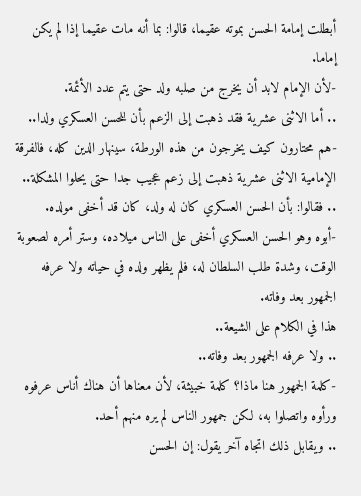أبطلت إمامة الحسن بموته عقيما، قالوا: بما أنه مات عقيما إذا لم يكن إماما.
-لأن الإمام لابد أن يخرج من صلبه ولد حتى يتم عدد الأئمة.
.. أما الاثنى عشرية فقد ذهبت إلى الزعم بأن للحسن العسكري ولدا..
-هم محتارون كيف يخرجون من هذه الورطة، سينهار الدين كله، فالفرقة الإمامية الاثنى عشرية ذهبت إلى زعم عجيب جدا حتى يحلوا المشكلة..
.. فقالوا: بأن الحسن العسكري كان له ولد، كان قد أخفى مولده.
-أبوه وهو الحسن العسكري أخفى على الناس ميلاده، وستر أمره لصعوبة الوقت، وشدة طلب السلطان له، فلم يظهر ولده في حياته ولا عرفه الجمهور بعد وفاته.
هذا في الكلام على الشيعة..
.. ولا عرفه الجمهور بعد وفاته..
-كلمة الجمهور هنا ماذا؟ كلمة خبيثة، لأن معناها أن هناك أناس عرفوه ورأوه واتصلوا به، لكن جمهور الناس لم يره منهم أحد.
.. ويقابل ذلك اتجاه آخر يقول: إن الحسن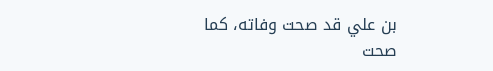بن علي قد صحت وفاته، كما صحت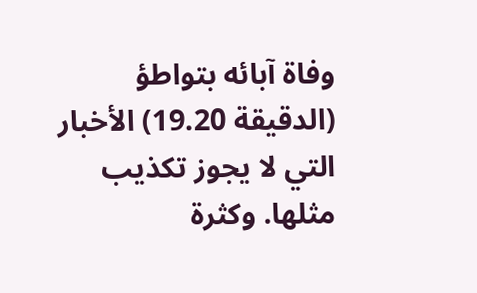وفاة آبائه بتواطؤ (الدقيقة 19.20) الأخبار التي لا يجوز تكذيب مثلها. وكثرة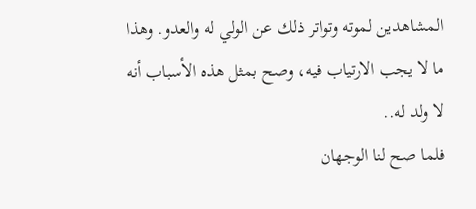المشاهدين لموته وتواتر ذلك عن الولي له والعدو. وهذا ما لا يجب الارتياب فيه، وصح بمثل هذه الأسباب أنه لا ولد له..
فلما صح لنا الوجهان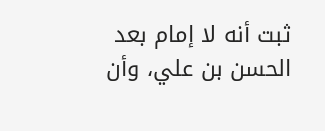ثبت أنه لا إمام بعد الحسن بن علي، وأن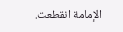الإمامة انقطعت.